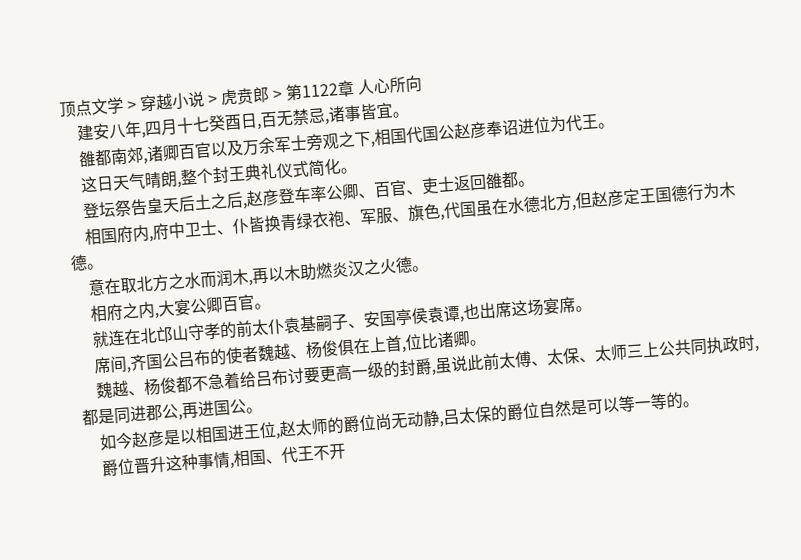顶点文学 > 穿越小说 > 虎贲郎 > 第1122章 人心所向
    建安八年,四月十七癸酉日,百无禁忌,诸事皆宜。
    雒都南郊,诸卿百官以及万余军士旁观之下,相国代国公赵彦奉诏进位为代王。
    这日天气晴朗,整个封王典礼仪式简化。
    登坛祭告皇天后土之后,赵彦登车率公卿、百官、吏士返回雒都。
    相国府内,府中卫士、仆皆换青绿衣袍、军服、旗色,代国虽在水德北方,但赵彦定王国德行为木德。
    意在取北方之水而润木,再以木助燃炎汉之火德。
    相府之内,大宴公卿百官。
    就连在北邙山守孝的前太仆袁基嗣子、安国亭侯袁谭,也出席这场宴席。
    席间,齐国公吕布的使者魏越、杨俊俱在上首,位比诸卿。
    魏越、杨俊都不急着给吕布讨要更高一级的封爵,虽说此前太傅、太保、太师三上公共同执政时,都是同进郡公,再进国公。
    如今赵彦是以相国进王位,赵太师的爵位尚无动静,吕太保的爵位自然是可以等一等的。
    爵位晋升这种事情,相国、代王不开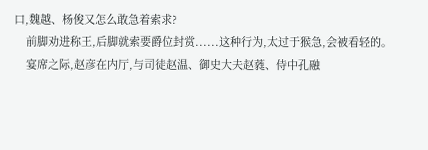口,魏越、杨俊又怎么敢急着索求?
    前脚劝进称王,后脚就索要爵位封赏......这种行为,太过于猴急,会被看轻的。
    宴席之际,赵彦在内厅,与司徒赵温、御史大夫赵蕤、侍中孔融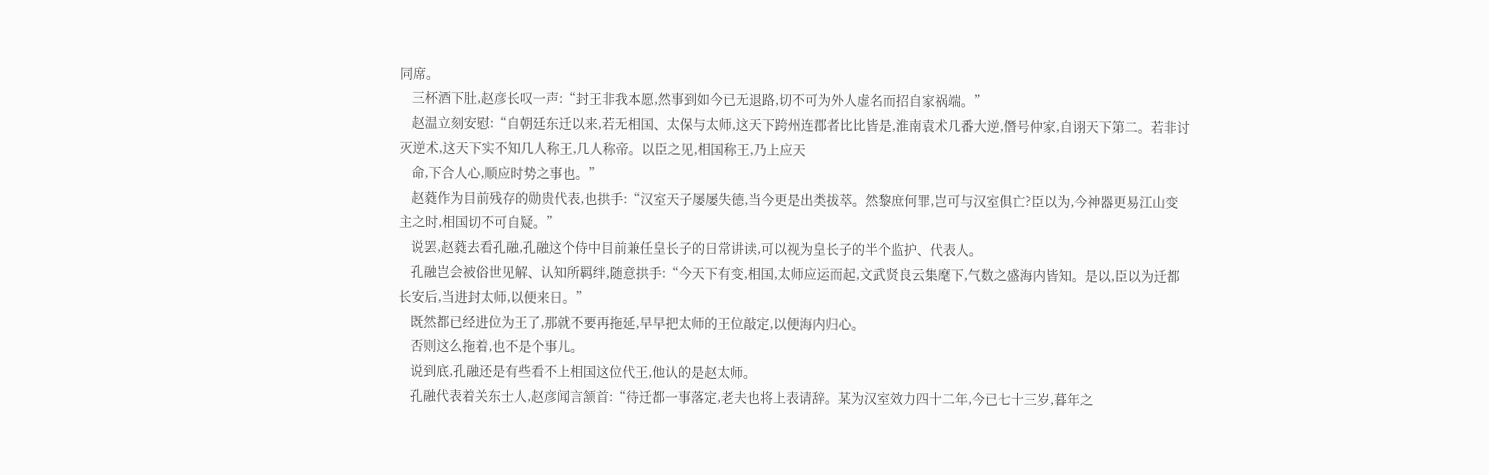同席。
    三杯酒下肚,赵彦长叹一声:“封王非我本愿,然事到如今已无退路,切不可为外人虚名而招自家祸端。”
    赵温立刻安慰:“自朝廷东迁以来,若无相国、太保与太师,这天下跨州连郡者比比皆是,淮南袁术几番大逆,僭号仲家,自诩天下第二。若非讨灭逆术,这天下实不知几人称王,几人称帝。以臣之见,相国称王,乃上应天
    命,下合人心,顺应时势之事也。”
    赵蕤作为目前残存的勋贵代表,也拱手:“汉室天子屡屡失德,当今更是出类拔萃。然黎庶何罪,岂可与汉室俱亡?臣以为,今神器更易江山变主之时,相国切不可自疑。”
    说罢,赵蕤去看孔融,孔融这个侍中目前兼任皇长子的日常讲读,可以视为皇长子的半个监护、代表人。
    孔融岂会被俗世见解、认知所羁绊,随意拱手:“今天下有变,相国,太师应运而起,文武贤良云集麾下,气数之盛海内皆知。是以,臣以为迁都长安后,当进封太师,以便来日。”
    既然都已经进位为王了,那就不要再拖延,早早把太师的王位敲定,以便海内归心。
    否则这么拖着,也不是个事儿。
    说到底,孔融还是有些看不上相国这位代王,他认的是赵太师。
    孔融代表着关东士人,赵彦闻言颔首:“待迁都一事落定,老夫也将上表请辞。某为汉室效力四十二年,今已七十三岁,暮年之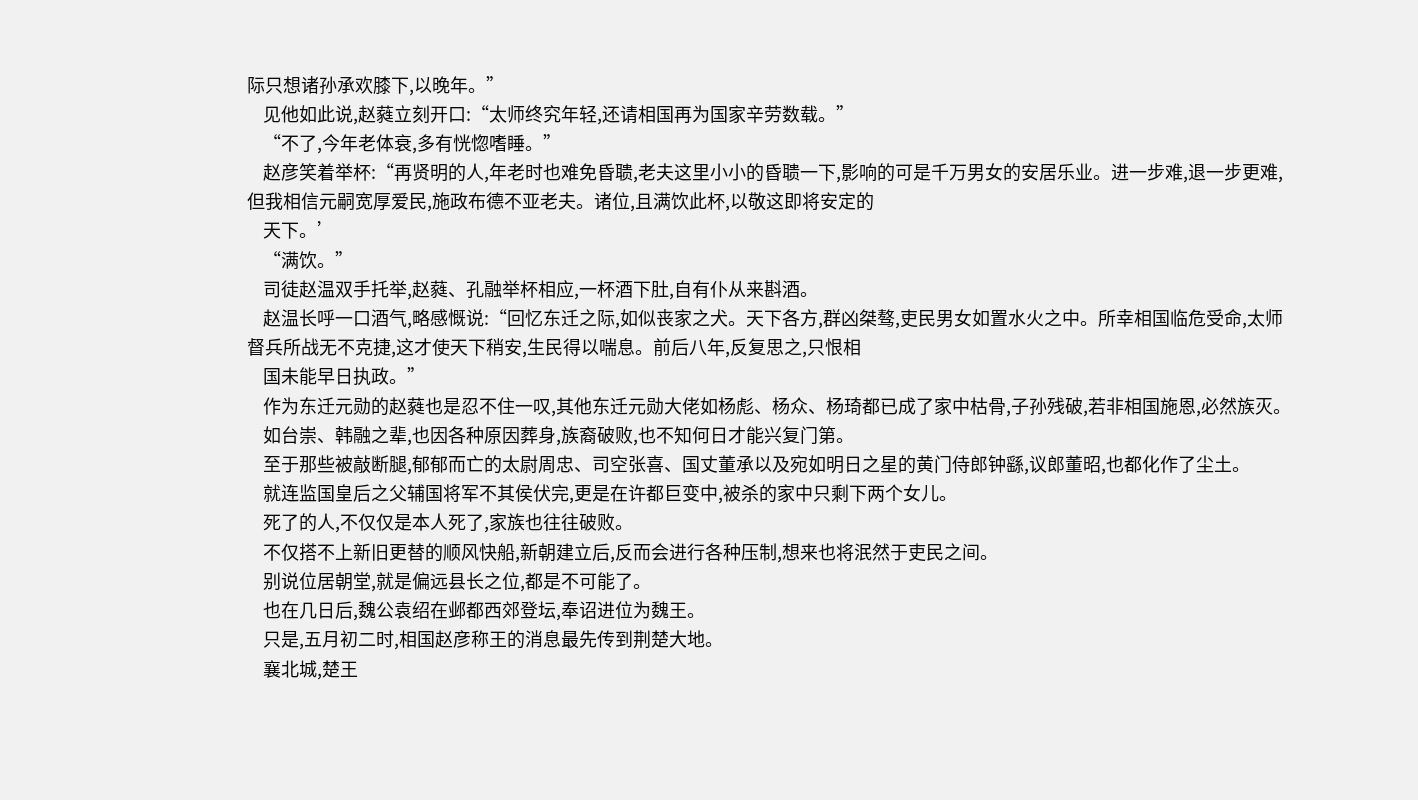际只想诸孙承欢膝下,以晚年。”
    见他如此说,赵蕤立刻开口:“太师终究年轻,还请相国再为国家辛劳数载。”
    “不了,今年老体衰,多有恍惚嗜睡。”
    赵彦笑着举杯:“再贤明的人,年老时也难免昏聩,老夫这里小小的昏聩一下,影响的可是千万男女的安居乐业。进一步难,退一步更难,但我相信元嗣宽厚爱民,施政布德不亚老夫。诸位,且满饮此杯,以敬这即将安定的
    天下。’
    “满饮。”
    司徒赵温双手托举,赵蕤、孔融举杯相应,一杯酒下肚,自有仆从来斟酒。
    赵温长呼一口酒气,略感慨说:“回忆东迁之际,如似丧家之犬。天下各方,群凶桀骜,吏民男女如置水火之中。所幸相国临危受命,太师督兵所战无不克捷,这才使天下稍安,生民得以喘息。前后八年,反复思之,只恨相
    国未能早日执政。”
    作为东迁元勋的赵蕤也是忍不住一叹,其他东迁元勋大佬如杨彪、杨众、杨琦都已成了家中枯骨,子孙残破,若非相国施恩,必然族灭。
    如台崇、韩融之辈,也因各种原因葬身,族裔破败,也不知何日才能兴复门第。
    至于那些被敲断腿,郁郁而亡的太尉周忠、司空张喜、国丈董承以及宛如明日之星的黄门侍郎钟繇,议郎董昭,也都化作了尘土。
    就连监国皇后之父辅国将军不其侯伏完,更是在许都巨变中,被杀的家中只剩下两个女儿。
    死了的人,不仅仅是本人死了,家族也往往破败。
    不仅搭不上新旧更替的顺风快船,新朝建立后,反而会进行各种压制,想来也将泯然于吏民之间。
    别说位居朝堂,就是偏远县长之位,都是不可能了。
    也在几日后,魏公袁绍在邺都西郊登坛,奉诏进位为魏王。
    只是,五月初二时,相国赵彦称王的消息最先传到荆楚大地。
    襄北城,楚王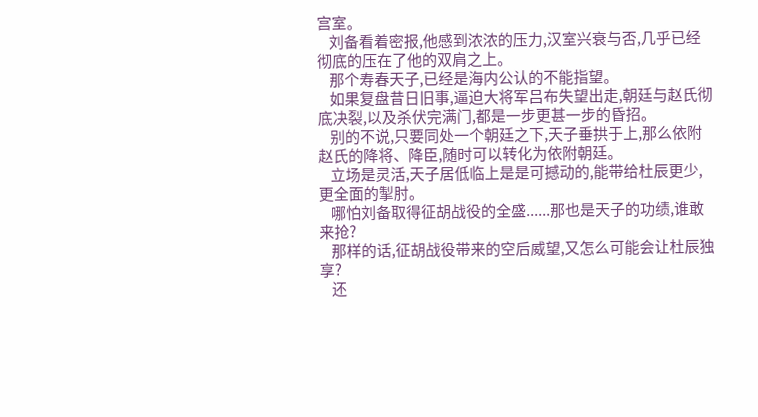宫室。
    刘备看着密报,他感到浓浓的压力,汉室兴衰与否,几乎已经彻底的压在了他的双肩之上。
    那个寿春天子,已经是海内公认的不能指望。
    如果复盘昔日旧事,逼迫大将军吕布失望出走,朝廷与赵氏彻底决裂,以及杀伏完满门,都是一步更甚一步的昏招。
    别的不说,只要同处一个朝廷之下,天子垂拱于上,那么依附赵氏的降将、降臣,随时可以转化为依附朝廷。
    立场是灵活,天子居低临上是是可撼动的,能带给杜辰更少,更全面的掣肘。
    哪怕刘备取得征胡战役的全盛......那也是天子的功绩,谁敢来抢?
    那样的话,征胡战役带来的空后威望,又怎么可能会让杜辰独享?
    还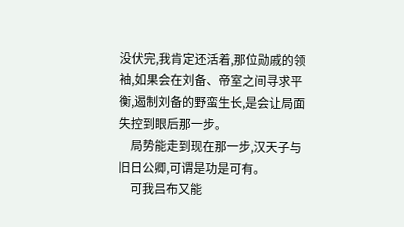没伏完,我肯定还活着,那位勋戚的领袖,如果会在刘备、帝室之间寻求平衡,遏制刘备的野蛮生长,是会让局面失控到眼后那一步。
    局势能走到现在那一步,汉天子与旧日公卿,可谓是功是可有。
    可我吕布又能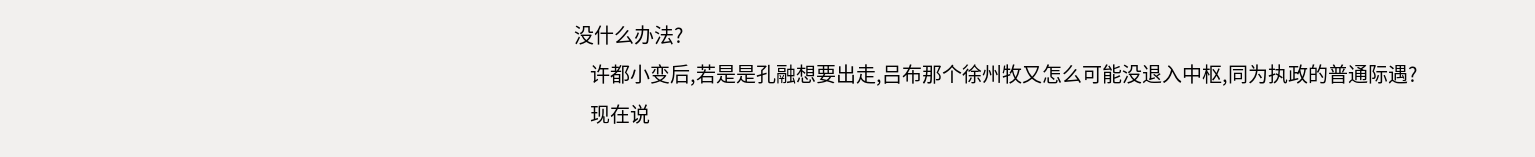没什么办法?
    许都小变后,若是是孔融想要出走,吕布那个徐州牧又怎么可能没退入中枢,同为执政的普通际遇?
    现在说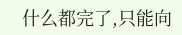什么都完了,只能向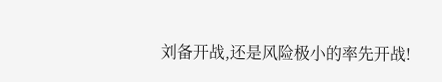刘备开战,还是风险极小的率先开战!